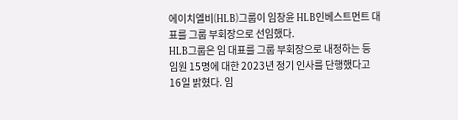에이치엘비(HLB)그룹이 임창윤 HLB인베스트먼트 대표를 그룹 부회장으로 선임했다.
HLB그룹은 임 대표를 그룹 부회장으로 내정하는 등 임원 15명에 대한 2023년 정기 인사를 단행했다고 16일 밝혔다. 임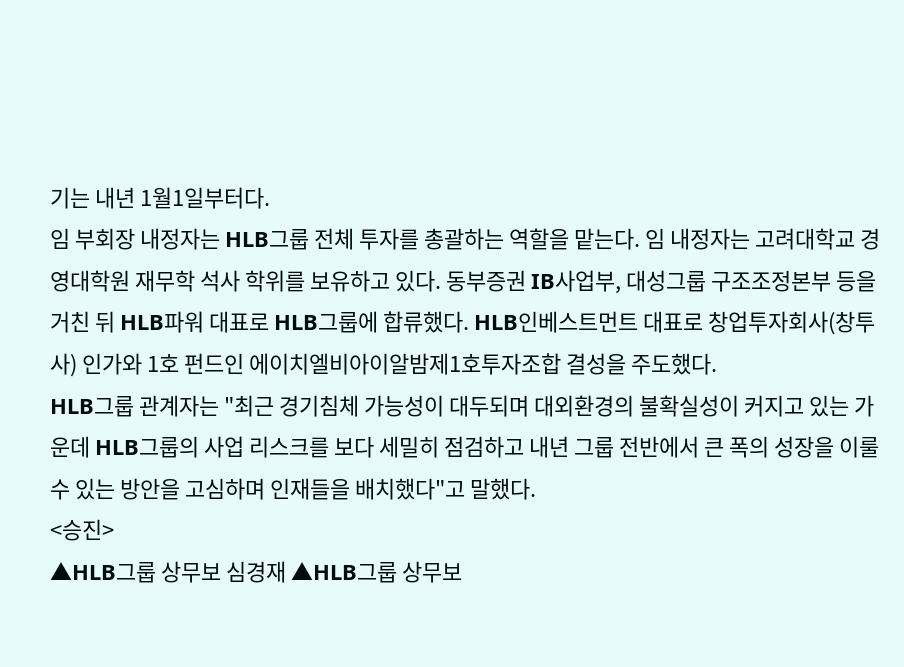기는 내년 1월1일부터다.
임 부회장 내정자는 HLB그룹 전체 투자를 총괄하는 역할을 맡는다. 임 내정자는 고려대학교 경영대학원 재무학 석사 학위를 보유하고 있다. 동부증권 IB사업부, 대성그룹 구조조정본부 등을 거친 뒤 HLB파워 대표로 HLB그룹에 합류했다. HLB인베스트먼트 대표로 창업투자회사(창투사) 인가와 1호 펀드인 에이치엘비아이알밤제1호투자조합 결성을 주도했다.
HLB그룹 관계자는 "최근 경기침체 가능성이 대두되며 대외환경의 불확실성이 커지고 있는 가운데 HLB그룹의 사업 리스크를 보다 세밀히 점검하고 내년 그룹 전반에서 큰 폭의 성장을 이룰 수 있는 방안을 고심하며 인재들을 배치했다"고 말했다.
<승진>
▲HLB그룹 상무보 심경재 ▲HLB그룹 상무보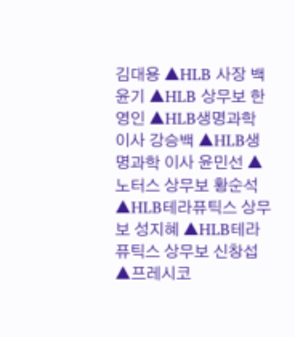김대용 ▲HLB 사장 백윤기 ▲HLB 상무보 한영인 ▲HLB생명과학 이사 강승백 ▲HLB생명과학 이사 윤민선 ▲노터스 상무보 황순석 ▲HLB테라퓨틱스 상무보 성지혜 ▲HLB테라퓨틱스 상무보 신창섭 ▲프레시코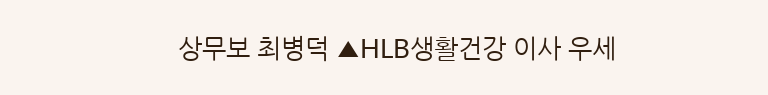상무보 최병덕 ▲HLB생활건강 이사 우세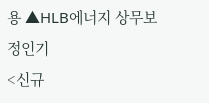용 ▲HLB에너지 상무보 정인기
<신규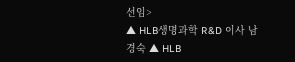선임>
▲ HLB생명과학 R&D 이사 남경숙 ▲ HLB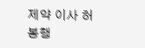제약 이사 허봉행